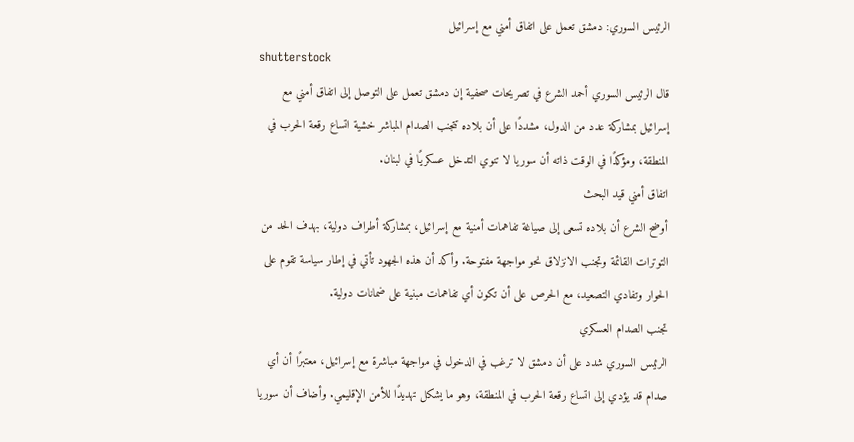الرئيس السوري: دمشق تعمل على اتفاق أمني مع إسرائيل
shutterstock
قال الرئيس السوري أحمد الشرع في تصريحات صحفية إن دمشق تعمل على التوصل إلى اتفاق أمني مع إسرائيل بمشاركة عدد من الدول، مشددًا على أن بلاده تتجنب الصدام المباشر خشية اتساع رقعة الحرب في المنطقة، ومؤكدًا في الوقت ذاته أن سوريا لا تنوي التدخل عسكريًا في لبنان.
اتفاق أمني قيد البحث
أوضح الشرع أن بلاده تسعى إلى صياغة تفاهمات أمنية مع إسرائيل، بمشاركة أطراف دولية، بهدف الحد من التوترات القائمة وتجنب الانزلاق نحو مواجهة مفتوحة. وأكد أن هذه الجهود تأتي في إطار سياسة تقوم على الحوار وتفادي التصعيد، مع الحرص على أن تكون أي تفاهمات مبنية على ضمانات دولية.
تجنب الصدام العسكري
الرئيس السوري شدد على أن دمشق لا ترغب في الدخول في مواجهة مباشرة مع إسرائيل، معتبرًا أن أي صدام قد يؤدي إلى اتساع رقعة الحرب في المنطقة، وهو ما يشكل تهديدًا للأمن الإقليمي. وأضاف أن سوريا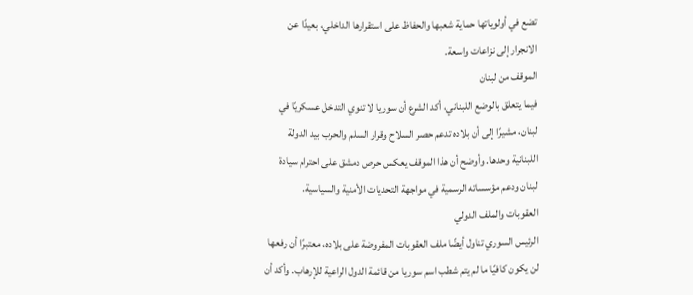تضع في أولوياتها حماية شعبها والحفاظ على استقرارها الداخلي، بعيدًا عن الانجرار إلى نزاعات واسعة.
الموقف من لبنان
فيما يتعلق بالوضع اللبناني، أكد الشرع أن سوريا لا تنوي التدخل عسكريًا في لبنان، مشيرًا إلى أن بلاده تدعم حصر السلاح وقرار السلم والحرب بيد الدولة اللبنانية وحدها. وأوضح أن هذا الموقف يعكس حرص دمشق على احترام سيادة لبنان ودعم مؤسساته الرسمية في مواجهة التحديات الأمنية والسياسية.
العقوبات والملف الدولي
الرئيس السوري تناول أيضًا ملف العقوبات المفروضة على بلاده، معتبرًا أن رفعها لن يكون كافيًا ما لم يتم شطب اسم سوريا من قائمة الدول الراعية للإرهاب. وأكد أن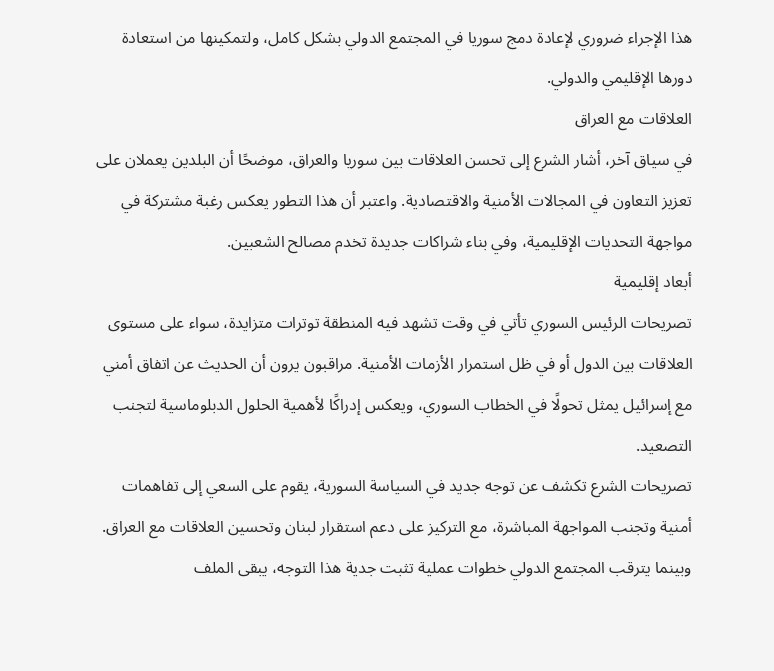هذا الإجراء ضروري لإعادة دمج سوريا في المجتمع الدولي بشكل كامل، ولتمكينها من استعادة دورها الإقليمي والدولي.
العلاقات مع العراق
في سياق آخر، أشار الشرع إلى تحسن العلاقات بين سوريا والعراق، موضحًا أن البلدين يعملان على تعزيز التعاون في المجالات الأمنية والاقتصادية. واعتبر أن هذا التطور يعكس رغبة مشتركة في مواجهة التحديات الإقليمية، وفي بناء شراكات جديدة تخدم مصالح الشعبين.
أبعاد إقليمية
تصريحات الرئيس السوري تأتي في وقت تشهد فيه المنطقة توترات متزايدة، سواء على مستوى العلاقات بين الدول أو في ظل استمرار الأزمات الأمنية. مراقبون يرون أن الحديث عن اتفاق أمني مع إسرائيل يمثل تحولًا في الخطاب السوري، ويعكس إدراكًا لأهمية الحلول الدبلوماسية لتجنب التصعيد.
تصريحات الشرع تكشف عن توجه جديد في السياسة السورية، يقوم على السعي إلى تفاهمات أمنية وتجنب المواجهة المباشرة، مع التركيز على دعم استقرار لبنان وتحسين العلاقات مع العراق. وبينما يترقب المجتمع الدولي خطوات عملية تثبت جدية هذا التوجه، يبقى الملف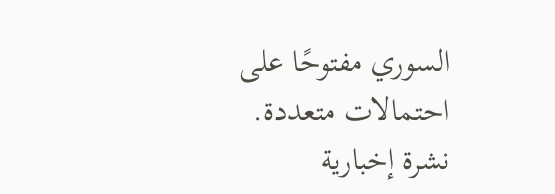السوري مفتوحًا على احتمالات متعددة.
نشرة إخبارية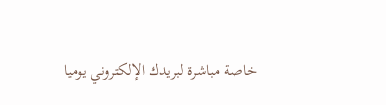خاصة مباشرة لبريدك الإلكتروني يوميا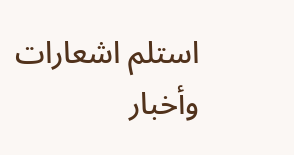استلم اشعارات وأخبار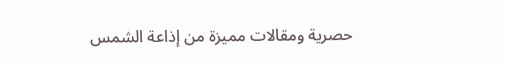حصرية ومقالات مميزة من إذاعة الشمس